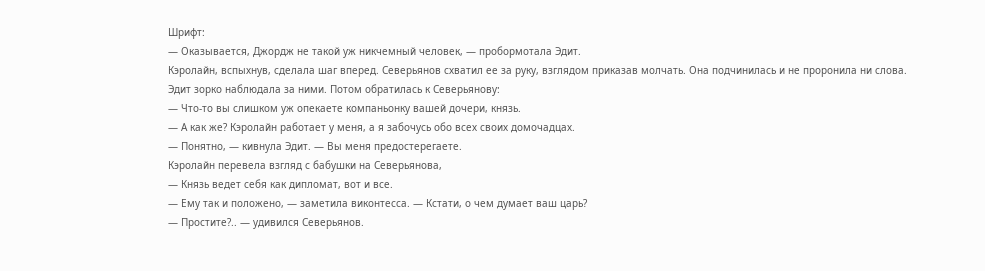Шрифт:
— Оказывается, Джордж не такой уж никчемный человек, — пробормотала Эдит.
Кэролайн, вспыхнув, сделала шаг вперед. Северьянов схватил ее за руку, взглядом приказав молчать. Она подчинилась и не проронила ни слова.
Эдит зорко наблюдала за ними. Потом обратилась к Северьянову:
— Что-то вы слишком уж опекаете компаньонку вашей дочери, князь.
— А как же? Кэролайн работает у меня, а я забочусь обо всех своих домочадцах.
— Понятно, — кивнула Эдит. — Вы меня предостерегаете.
Кэролайн перевела взгляд с бабушки на Северьянова,
— Князь ведет себя как дипломат, вот и все.
— Ему так и положено, — заметила виконтесса. — Кстати, о чем думает ваш царь?
— Простите?.. — удивился Северьянов.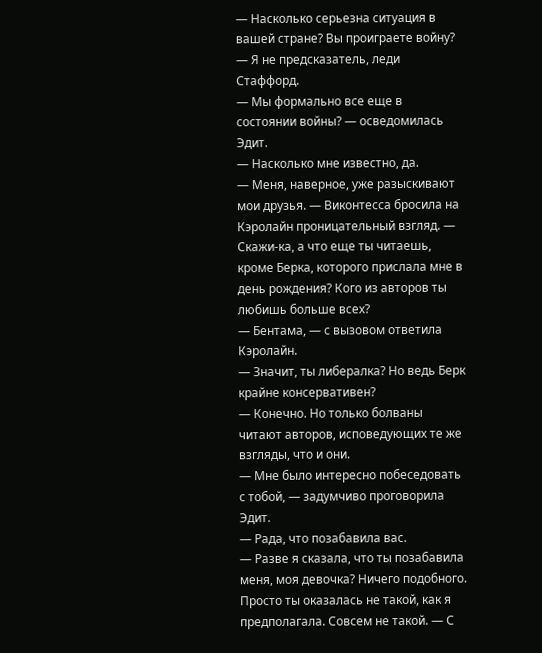— Насколько серьезна ситуация в вашей стране? Вы проиграете войну?
— Я не предсказатель, леди Стаффорд.
— Мы формально все еще в состоянии войны? — осведомилась Эдит.
— Насколько мне известно, да.
— Меня, наверное, уже разыскивают мои друзья. — Виконтесса бросила на Кэролайн проницательный взгляд. — Скажи-ка, а что еще ты читаешь, кроме Берка, которого прислала мне в день рождения? Кого из авторов ты любишь больше всех?
— Бентама, — с вызовом ответила Кэролайн.
— Значит, ты либералка? Но ведь Берк крайне консервативен?
— Конечно. Но только болваны читают авторов, исповедующих те же взгляды, что и они.
— Мне было интересно побеседовать с тобой, — задумчиво проговорила Эдит.
— Рада, что позабавила вас.
— Разве я сказала, что ты позабавила меня, моя девочка? Ничего подобного. Просто ты оказалась не такой, как я предполагала. Совсем не такой. — С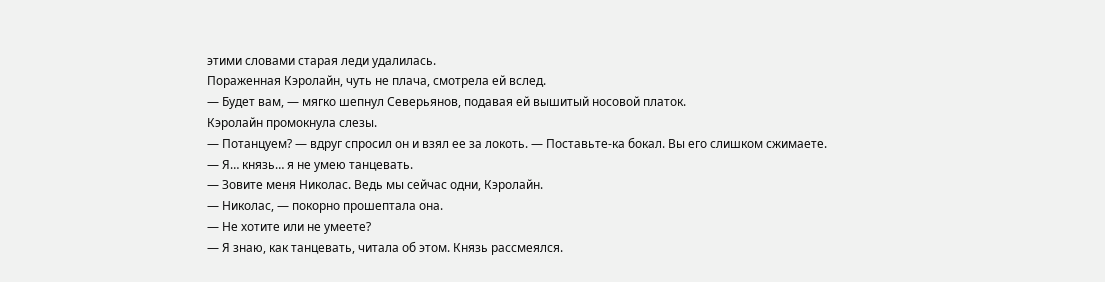этими словами старая леди удалилась.
Пораженная Кэролайн, чуть не плача, смотрела ей вслед.
— Будет вам, — мягко шепнул Северьянов, подавая ей вышитый носовой платок.
Кэролайн промокнула слезы.
— Потанцуем? — вдруг спросил он и взял ее за локоть. — Поставьте-ка бокал. Вы его слишком сжимаете.
— Я… князь… я не умею танцевать.
— Зовите меня Николас. Ведь мы сейчас одни, Кэролайн.
— Николас, — покорно прошептала она.
— Не хотите или не умеете?
— Я знаю, как танцевать, читала об этом. Князь рассмеялся.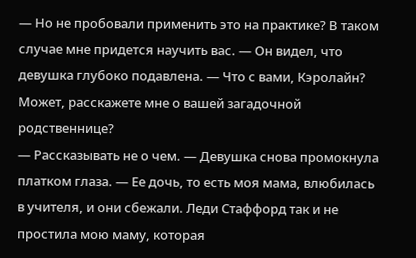— Но не пробовали применить это на практике? В таком случае мне придется научить вас. — Он видел, что девушка глубоко подавлена. — Что с вами, Кэролайн? Может, расскажете мне о вашей загадочной родственнице?
— Рассказывать не о чем. — Девушка снова промокнула платком глаза. — Ее дочь, то есть моя мама, влюбилась в учителя, и они сбежали. Леди Стаффорд так и не простила мою маму, которая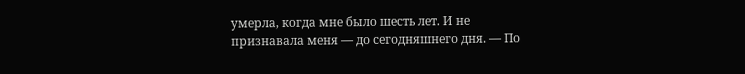умерла, когда мне было шесть лет. И не признавала меня — до сегодняшнего дня. — По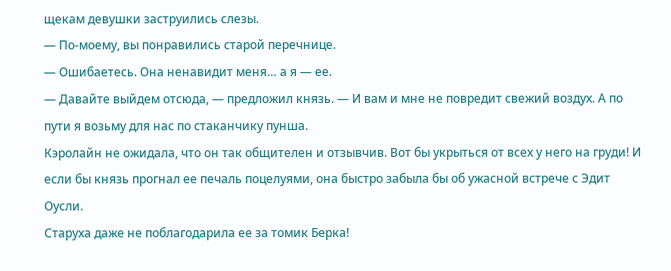щекам девушки заструились слезы.
— По-моему, вы понравились старой перечнице.
— Ошибаетесь. Она ненавидит меня… а я — ее.
— Давайте выйдем отсюда, — предложил князь. — И вам и мне не повредит свежий воздух. А по пути я возьму для нас по стаканчику пунша.
Кэролайн не ожидала, что он так общителен и отзывчив. Вот бы укрыться от всех у него на груди! И если бы князь прогнал ее печаль поцелуями, она быстро забыла бы об ужасной встрече с Эдит Оусли.
Старуха даже не поблагодарила ее за томик Берка!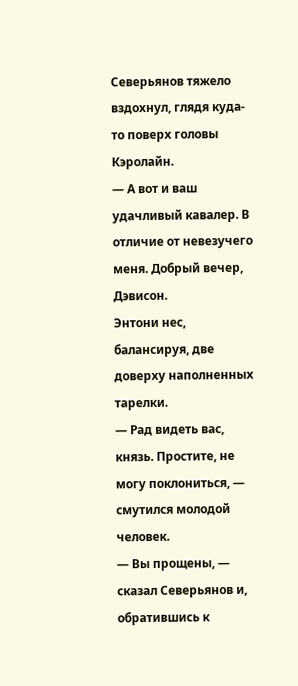Северьянов тяжело вздохнул, глядя куда-то поверх головы Кэролайн.
— А вот и ваш удачливый кавалер. В отличие от невезучего меня. Добрый вечер, Дэвисон.
Энтони нес, балансируя, две доверху наполненных тарелки.
— Рад видеть вас, князь. Простите, не могу поклониться, — смутился молодой человек.
— Вы прощены, — сказал Северьянов и, обратившись к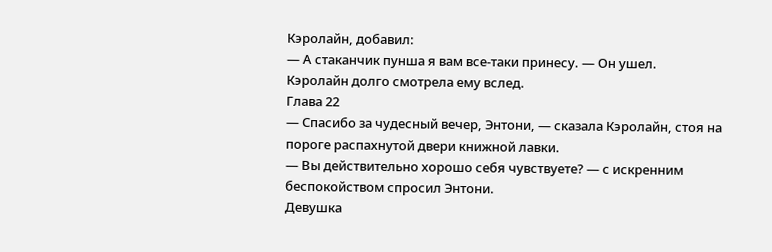Кэролайн, добавил:
— А стаканчик пунша я вам все-таки принесу. — Он ушел.
Кэролайн долго смотрела ему вслед.
Глава 22
— Спасибо за чудесный вечер, Энтони, — сказала Кэролайн, стоя на пороге распахнутой двери книжной лавки.
— Вы действительно хорошо себя чувствуете? — с искренним беспокойством спросил Энтони.
Девушка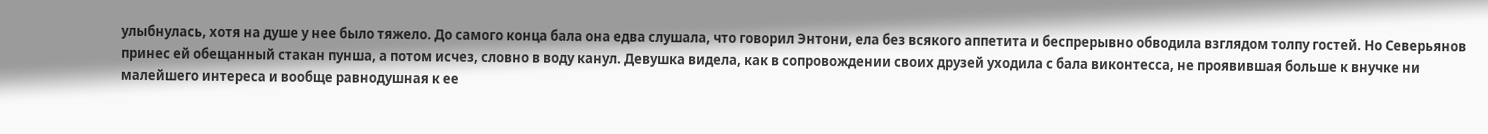улыбнулась, хотя на душе у нее было тяжело. До самого конца бала она едва слушала, что говорил Энтони, ела без всякого аппетита и беспрерывно обводила взглядом толпу гостей. Но Северьянов принес ей обещанный стакан пунша, а потом исчез, словно в воду канул. Девушка видела, как в сопровождении своих друзей уходила с бала виконтесса, не проявившая больше к внучке ни малейшего интереса и вообще равнодушная к ее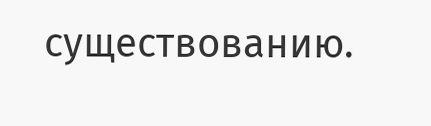существованию.